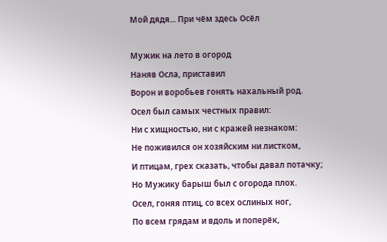Мой дядя... При чём здесь Осёл

Мужик на лето в огород
Наняв Осла, приставил
Ворон и воробьев гонять нахальный род.
Осел был самых честных правил:
Ни с хищностью, ни с кражей незнаком:
Не поживился он хозяйским ни листком,
И птицам, грех сказать, чтобы давал потачку;
Но Мужику барыш был с огорода плох.
Осел, гоняя птиц, со всех ослиных ног,
По всем грядам и вдоль и поперёк,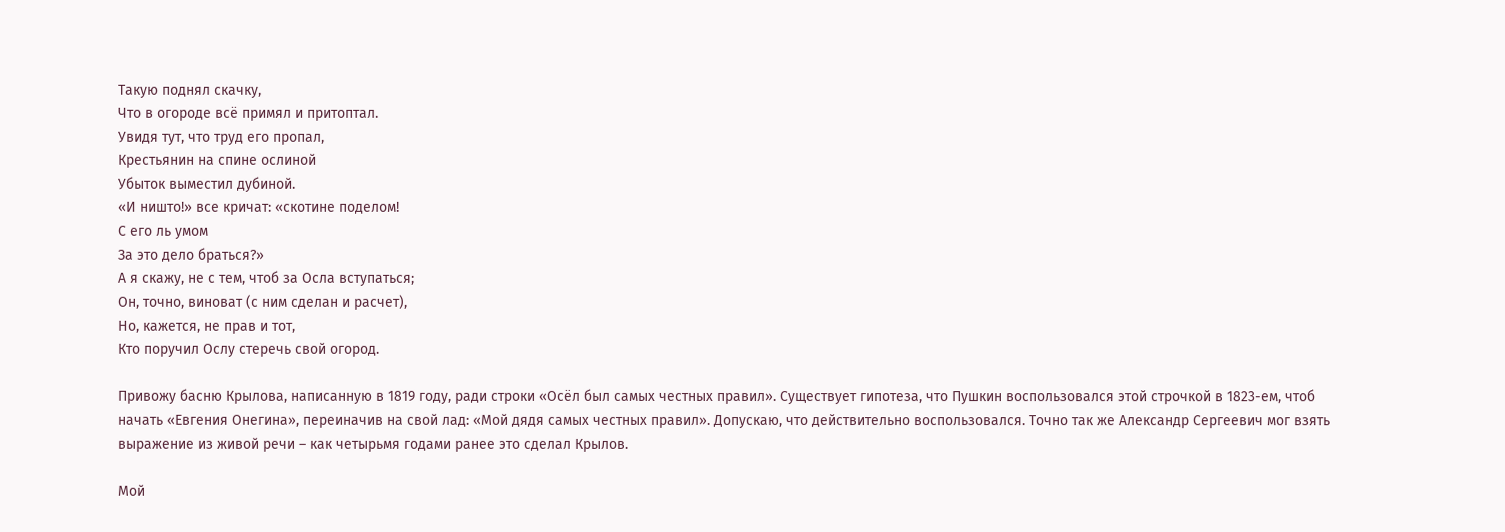Такую поднял скачку,
Что в огороде всё примял и притоптал.
Увидя тут, что труд его пропал,
Крестьянин на спине ослиной
Убыток выместил дубиной.
«И ништо!» все кричат: «скотине поделом!
С его ль умом
За это дело браться?»
А я скажу, не с тем, чтоб за Осла вступаться;
Он, точно, виноват (с ним сделан и расчет),
Но, кажется, не прав и тот,
Кто поручил Ослу стеречь свой огород.

Привожу басню Крылова, написанную в 1819 году, ради строки «Осёл был самых честных правил». Существует гипотеза, что Пушкин воспользовался этой строчкой в 1823-ем, чтоб начать «Евгения Онегина», переиначив на свой лад: «Мой дядя самых честных правил». Допускаю, что действительно воспользовался. Точно так же Александр Сергеевич мог взять выражение из живой речи – как четырьмя годами ранее это сделал Крылов.

Мой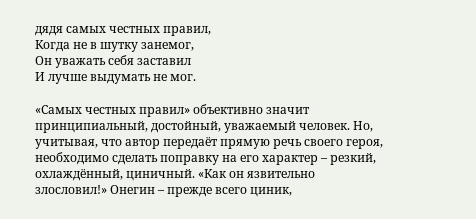дядя самых честных правил,
Когда не в шутку занемог,
Он уважать себя заставил
И лучше выдумать не мог.

«Самых честных правил» объективно значит принципиальный, достойный, уважаемый человек. Но, учитывая, что автор передаёт прямую речь своего героя, необходимо сделать поправку на его характер – резкий, охлаждённый, циничный. «Как он язвительно злословил!» Онегин – прежде всего циник,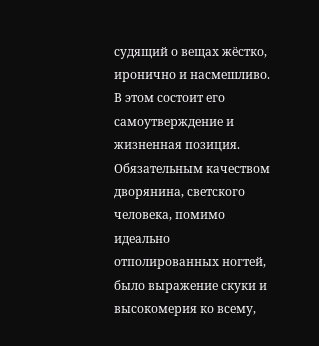судящий о вещах жёстко, иронично и насмешливо. В этом состоит его самоутверждение и жизненная позиция. Обязательным качеством дворянина, светского человека, помимо идеально отполированных ногтей, было выражение скуки и высокомерия ко всему,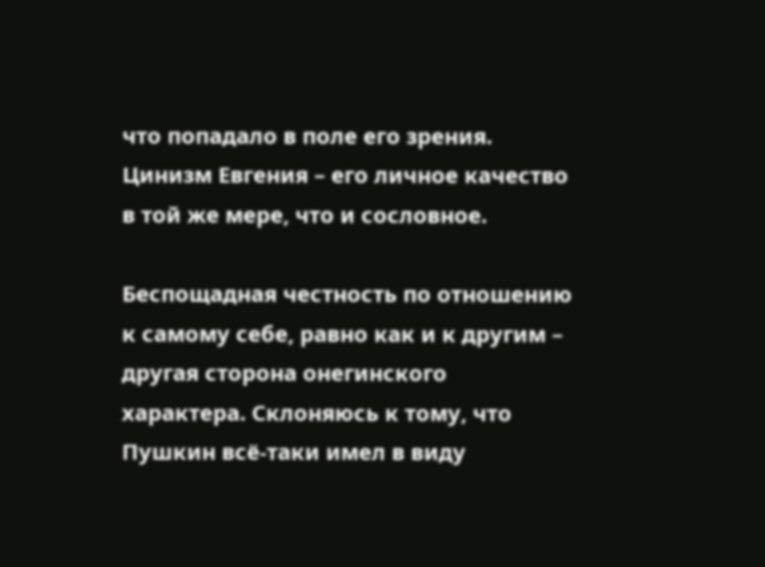что попадало в поле его зрения. Цинизм Евгения – его личное качество в той же мере, что и сословное.

Беспощадная честность по отношению к самому себе, равно как и к другим – другая сторона онегинского характера. Склоняюсь к тому, что Пушкин всё-таки имел в виду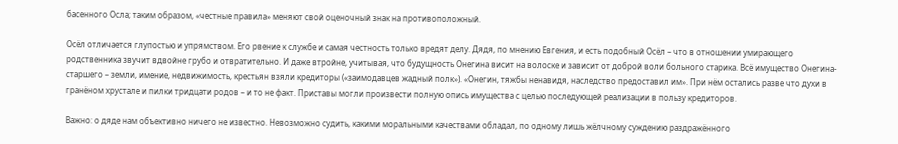басенного Осла; таким образом, «честные правила» меняют свой оценочный знак на противоположный.

Осёл отличается глупостью и упрямством. Его рвение к службе и самая честность только вредят делу. Дядя, по мнению Евгения, и есть подобный Осёл – что в отношении умирающего родственника звучит вдвойне грубо и отвратительно. И даже втройне, учитывая, что будущность Онегина висит на волоске и зависит от доброй воли больного старика. Всё имущество Онегина-старшего – земли, имение, недвижимость, крестьян взяли кредиторы («заимодавцев жадный полк»). «Онегин, тяжбы ненавидя, наследство предоставил им». При нём остались разве что духи в гранёном хрустале и пилки тридцати родов – и то не факт. Приставы могли произвести полную опись имущества с целью последующей реализации в пользу кредиторов.

Важно: о дяде нам объективно ничего не известно. Невозможно судить, какими моральными качествами обладал, по одному лишь жёлчному суждению раздражённого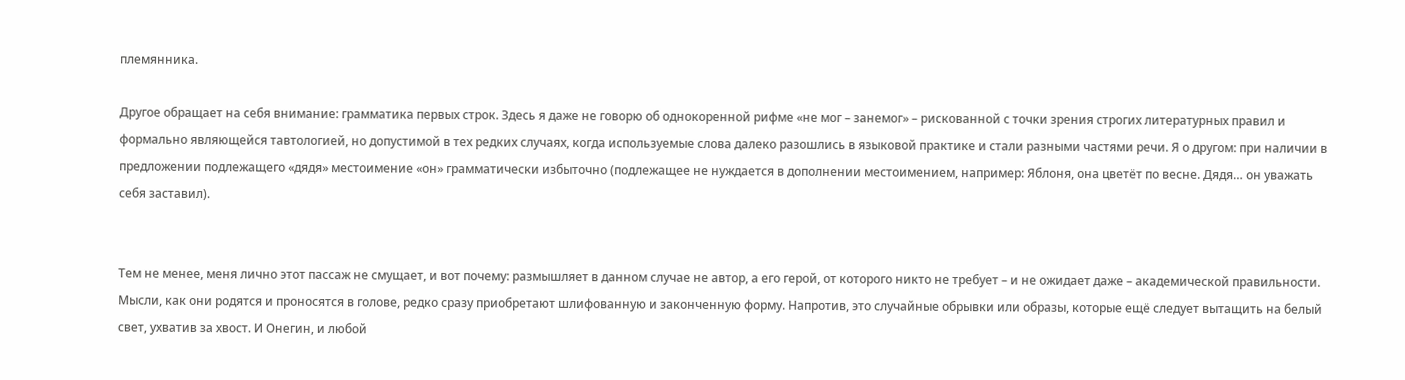племянника.

Другое обращает на себя внимание: грамматика первых строк. Здесь я даже не говорю об однокоренной рифме «не мог – занемог» – рискованной с точки зрения строгих литературных правил и формально являющейся тавтологией, но допустимой в тех редких случаях, когда используемые слова далеко разошлись в языковой практике и стали разными частями речи. Я о другом: при наличии в предложении подлежащего «дядя» местоимение «он» грамматически избыточно (подлежащее не нуждается в дополнении местоимением, например: Яблоня, она цветёт по весне. Дядя… он уважать себя заставил).


Тем не менее, меня лично этот пассаж не смущает, и вот почему: размышляет в данном случае не автор, а его герой, от которого никто не требует – и не ожидает даже – академической правильности. Мысли, как они родятся и проносятся в голове, редко сразу приобретают шлифованную и законченную форму. Напротив, это случайные обрывки или образы, которые ещё следует вытащить на белый свет, ухватив за хвост. И Онегин, и любой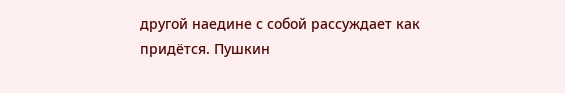другой наедине с собой рассуждает как придётся. Пушкин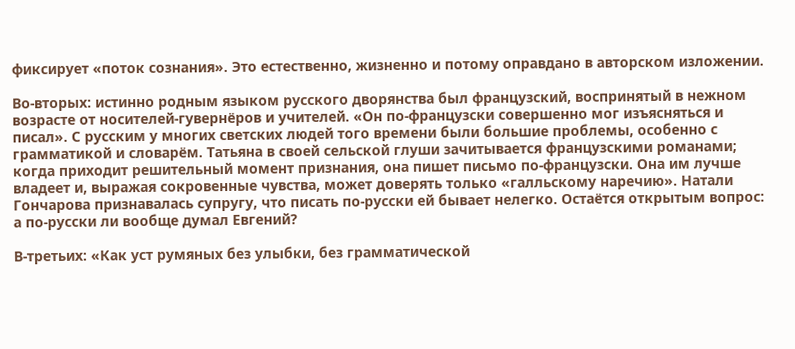фиксирует «поток сознания». Это естественно, жизненно и потому оправдано в авторском изложении.

Во-вторых: истинно родным языком русского дворянства был французский, воспринятый в нежном возрасте от носителей-гувернёров и учителей. «Он по-французски совершенно мог изъясняться и писал». С русским у многих светских людей того времени были большие проблемы, особенно с грамматикой и словарём. Татьяна в своей сельской глуши зачитывается французскими романами; когда приходит решительный момент признания, она пишет письмо по-французски. Она им лучше владеет и, выражая сокровенные чувства, может доверять только «галльскому наречию». Натали Гончарова признавалась супругу, что писать по-русски ей бывает нелегко. Остаётся открытым вопрос: а по-русски ли вообще думал Евгений?

В-третьих: «Как уст румяных без улыбки, без грамматической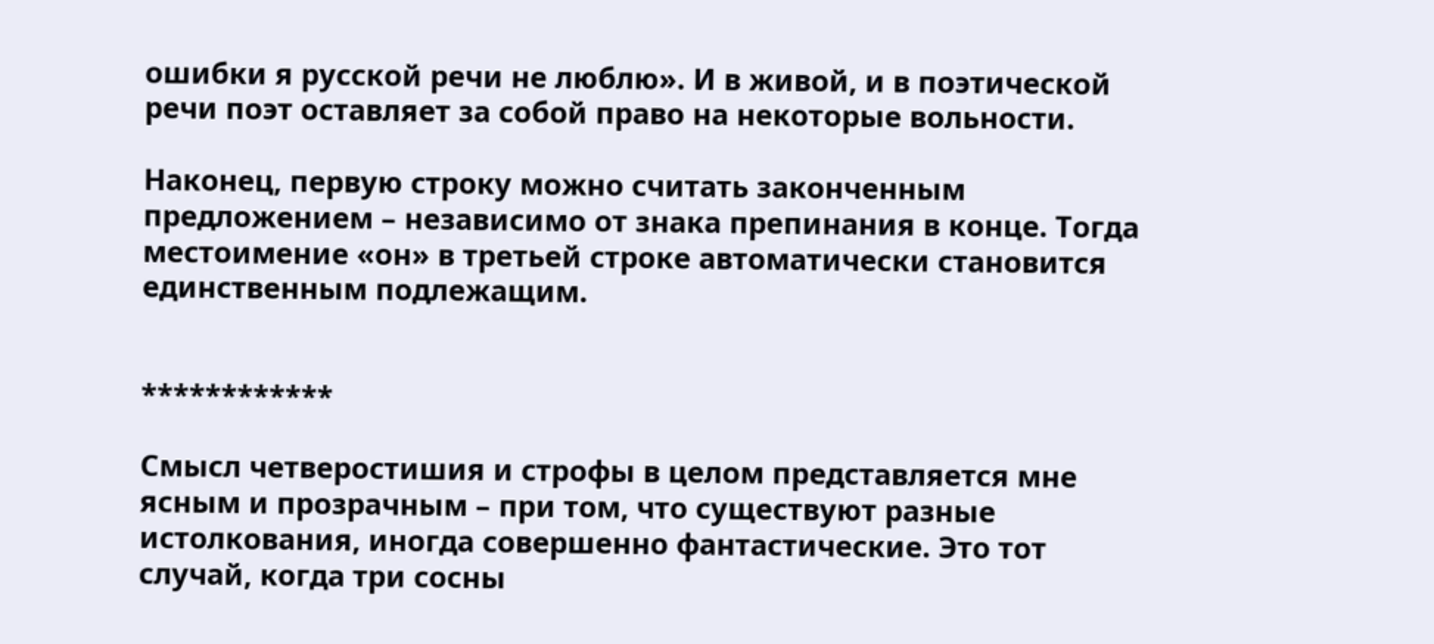ошибки я русской речи не люблю». И в живой, и в поэтической речи поэт оставляет за собой право на некоторые вольности.

Наконец, первую строку можно считать законченным предложением – независимо от знака препинания в конце. Тогда местоимение «он» в третьей строке автоматически становится единственным подлежащим.


************

Смысл четверостишия и строфы в целом представляется мне ясным и прозрачным – при том, что существуют разные истолкования, иногда совершенно фантастические. Это тот случай, когда три сосны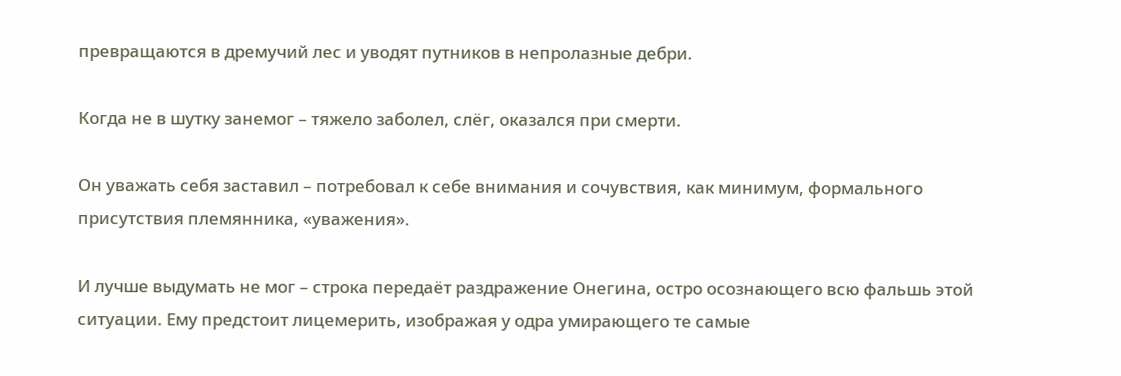превращаются в дремучий лес и уводят путников в непролазные дебри.

Когда не в шутку занемог – тяжело заболел, слёг, оказался при смерти.

Он уважать себя заставил – потребовал к себе внимания и сочувствия, как минимум, формального присутствия племянника, «уважения».

И лучше выдумать не мог – строка передаёт раздражение Онегина, остро осознающего всю фальшь этой ситуации. Ему предстоит лицемерить, изображая у одра умирающего те самые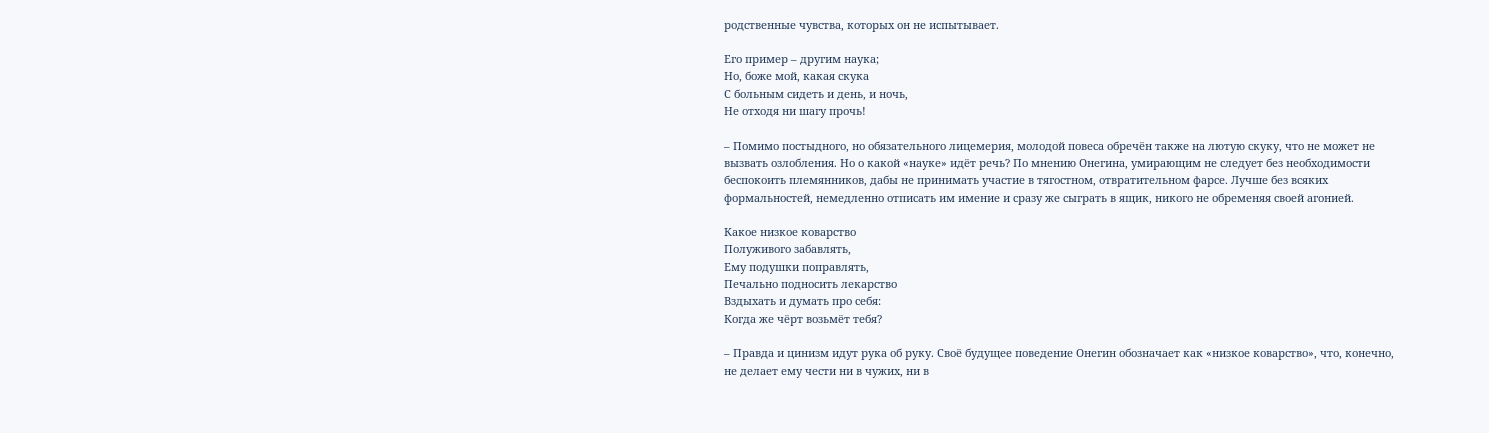родственные чувства, которых он не испытывает.

Его пример – другим наука;
Но, боже мой, какая скука
С больным сидеть и день, и ночь,
Не отходя ни шагу прочь!

– Помимо постыдного, но обязательного лицемерия, молодой повеса обречён также на лютую скуку, что не может не вызвать озлобления. Но о какой «науке» идёт речь? По мнению Онегина, умирающим не следует без необходимости беспокоить племянников, дабы не принимать участие в тягостном, отвратительном фарсе. Лучше без всяких формальностей, немедленно отписать им имение и сразу же сыграть в ящик, никого не обременяя своей агонией.

Какое низкое коварство
Полуживого забавлять,
Ему подушки поправлять,
Печально подносить лекарство
Вздыхать и думать про себя:
Когда же чёрт возьмёт тебя?

– Правда и цинизм идут рука об руку. Своё будущее поведение Онегин обозначает как «низкое коварство», что, конечно, не делает ему чести ни в чужих, ни в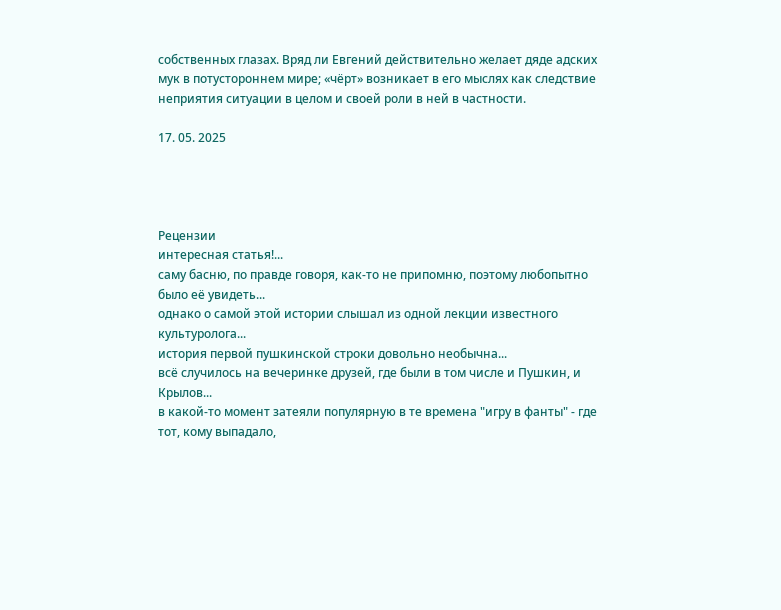собственных глазах. Вряд ли Евгений действительно желает дяде адских мук в потустороннем мире; «чёрт» возникает в его мыслях как следствие неприятия ситуации в целом и своей роли в ней в частности.

17. 05. 2025




Рецензии
интересная статья!...
саму басню, по правде говоря, как-то не припомню, поэтому любопытно было её увидеть...
однако о самой этой истории слышал из одной лекции известного культуролога...
история первой пушкинской строки довольно необычна...
всё случилось на вечеринке друзей, где были в том числе и Пушкин, и Крылов...
в какой-то момент затеяли популярную в те времена "игру в фанты" - где тот, кому выпадало,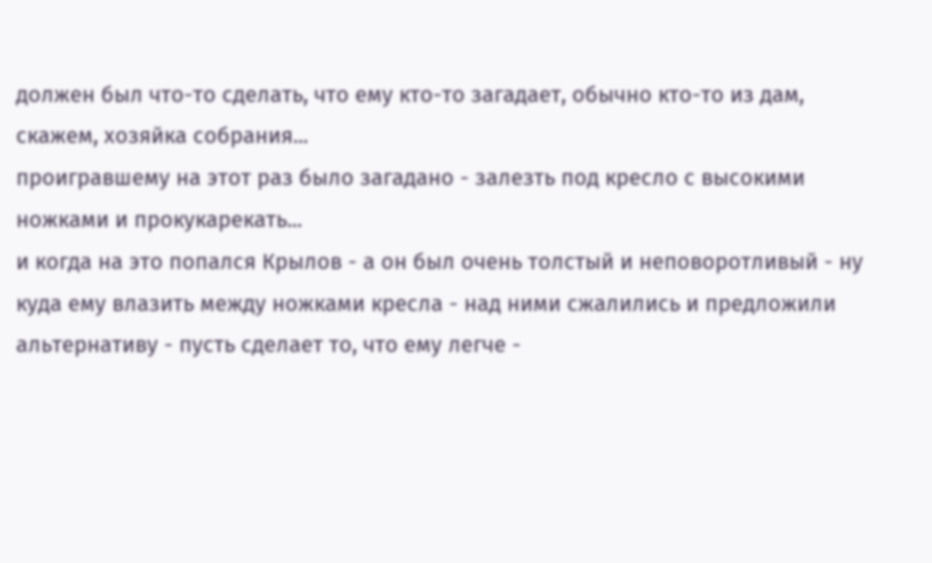должен был что-то сделать, что ему кто-то загадает, обычно кто-то из дам, скажем, хозяйка собрания...
проигравшему на этот раз было загадано - залезть под кресло с высокими ножками и прокукарекать...
и когда на это попался Крылов - а он был очень толстый и неповоротливый - ну куда ему влазить между ножками кресла - над ними сжалились и предложили альтернативу - пусть сделает то, что ему легче -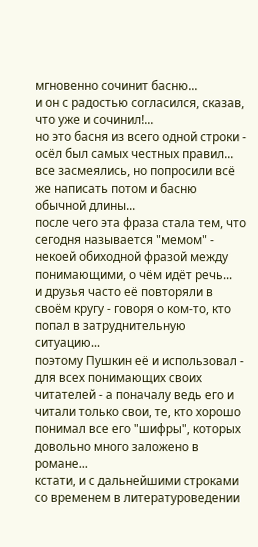мгновенно сочинит басню...
и он с радостью согласился, сказав, что уже и сочинил!...
но это басня из всего одной строки - осёл был самых честных правил...
все засмеялись, но попросили всё же написать потом и басню обычной длины...
после чего эта фраза стала тем, что сегодня называется "мемом" - некоей обиходной фразой между понимающими, о чём идёт речь...
и друзья часто её повторяли в своём кругу - говоря о ком-то, кто попал в затруднительную ситуацию...
поэтому Пушкин её и использовал - для всех понимающих своих читателей - а поначалу ведь его и читали только свои, те, кто хорошо понимал все его "шифры", которых довольно много заложено в романе...
кстати, и с дальнейшими строками со временем в литературоведении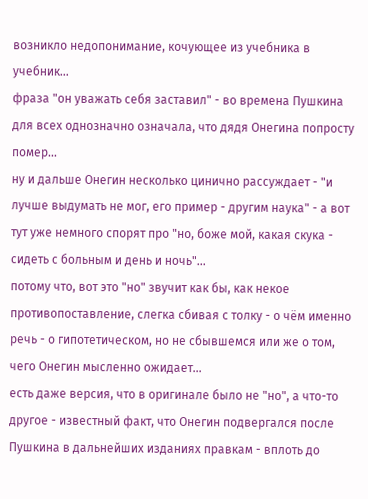возникло недопонимание, кочующее из учебника в учебник...
фраза "он уважать себя заставил" - во времена Пушкина для всех однозначно означала, что дядя Онегина попросту помер...
ну и дальше Онегин несколько цинично рассуждает - "и лучше выдумать не мог, его пример - другим наука" - а вот тут уже немного спорят про "но, боже мой, какая скука - сидеть с больным и день и ночь"...
потому что, вот это "но" звучит как бы, как некое противопоставление, слегка сбивая с толку - о чём именно речь - о гипотетическом, но не сбывшемся или же о том, чего Онегин мысленно ожидает...
есть даже версия, что в оригинале было не "но", а что-то другое - известный факт, что Онегин подвергался после Пушкина в дальнейших изданиях правкам - вплоть до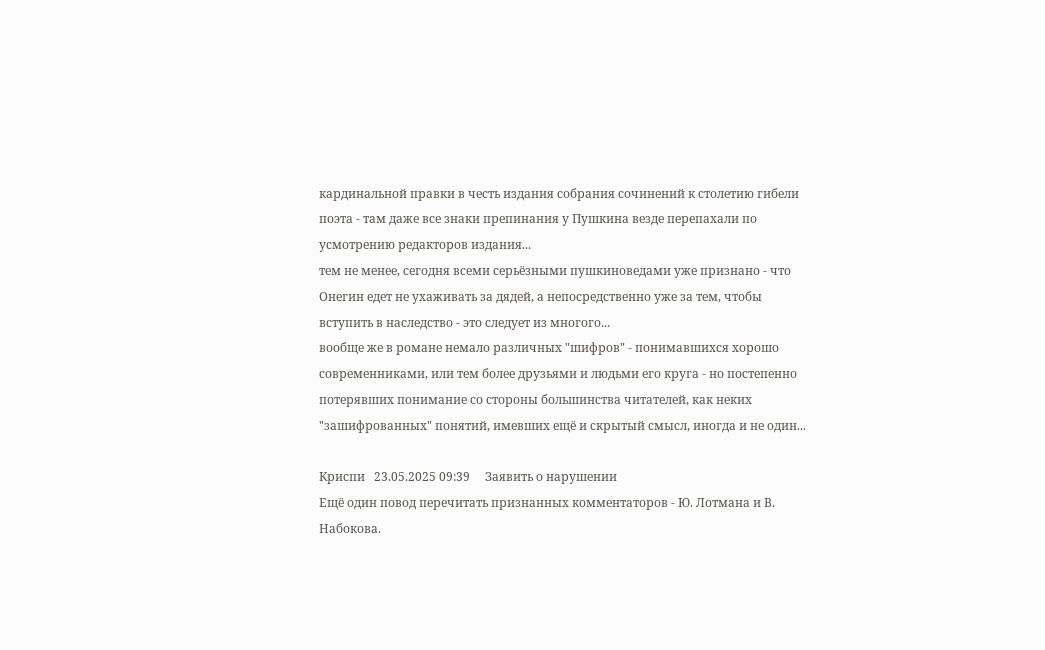кардинальной правки в честь издания собрания сочинений к столетию гибели поэта - там даже все знаки препинания у Пушкина везде перепахали по усмотрению редакторов издания...
тем не менее, сегодня всеми серьёзными пушкиноведами уже признано - что Онегин едет не ухаживать за дядей, а непосредственно уже за тем, чтобы вступить в наследство - это следует из многого...
вообще же в романе немало различных "шифров" - понимавшихся хорошо современниками, или тем более друзьями и людьми его круга - но постепенно потерявших понимание со стороны большинства читателей, как неких "зашифрованных" понятий, имевших ещё и скрытый смысл, иногда и не один...

Криспи   23.05.2025 09:39     Заявить о нарушении
Ещё один повод перечитать признанных комментаторов - Ю. Лотмана и В. Набокова.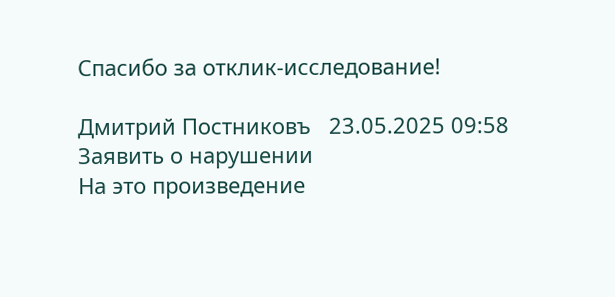Спасибо за отклик-исследование!

Дмитрий Постниковъ   23.05.2025 09:58   Заявить о нарушении
На это произведение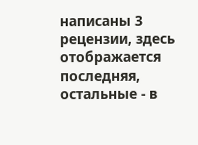написаны 3 рецензии, здесь отображается последняя, остальные - в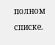полном списке.